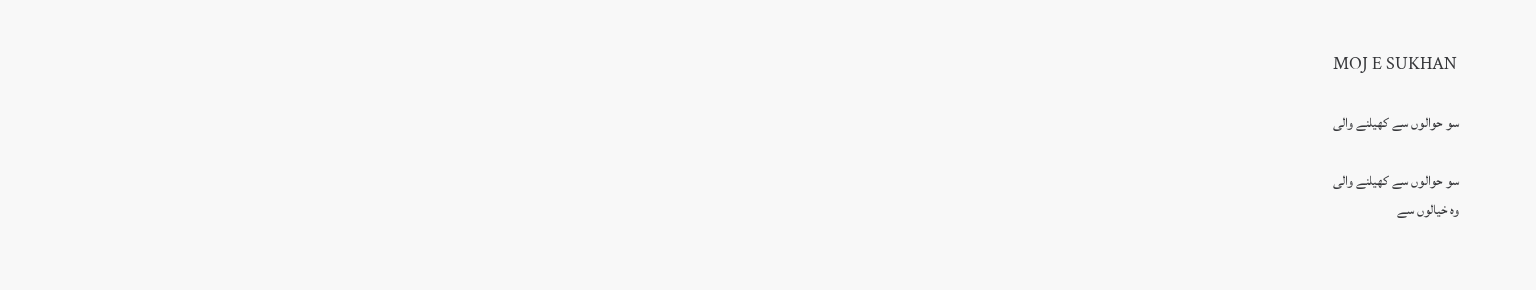MOJ E SUKHAN

سو حوالوں سے کھیلنے والی

سو حوالوں سے کھیلنے والی
وہ خیالوں سے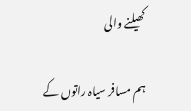کھیلنے والی

ہم مسافر سیاہ راتوں کے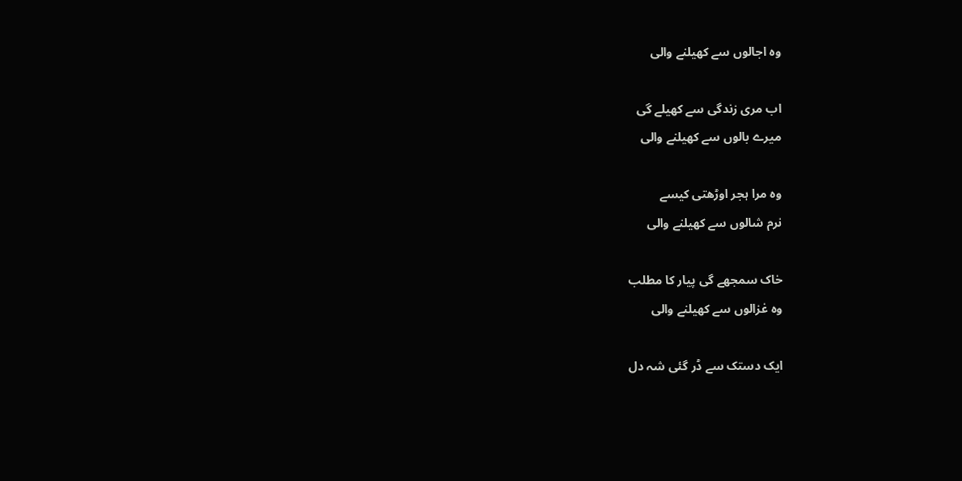وہ اجالوں سے کھیلنے والی

اب مری زندگی سے کھیلے گی
میرے بالوں سے کھیلنے والی

وہ مرا ہجر اوڑھتی کیسے
نرم شالوں سے کھیلنے والی

خاک سمجھے گی پیار کا مطلب
وہ غزالوں سے کھیلنے والی

ایک دستک سے ڈر گئی شہ دل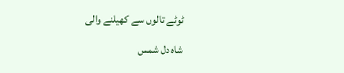ٹوٹے تالوں سے کھیلنے والی

شاہ دل شمس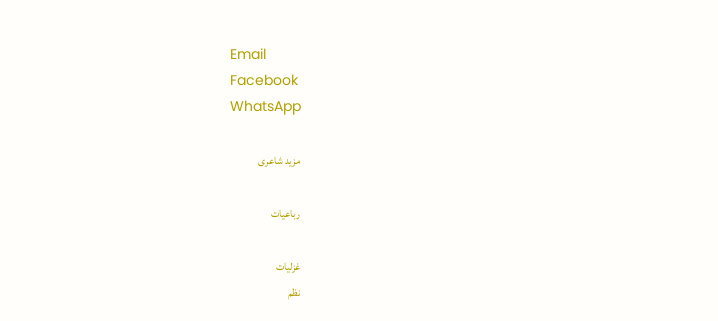Email
Facebook
WhatsApp

مزید شاعری

رباعیات

غزلیات
نظم